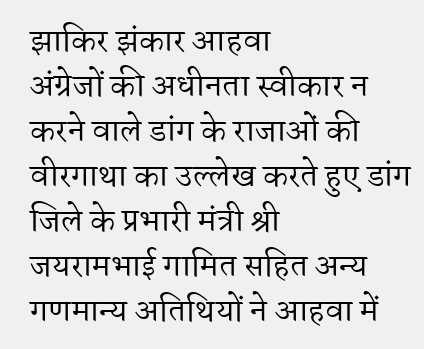झाकिर झंकार आहवा
अंग्रेजों की अधीनता स्वीकार न करने वाले डांग के राजाओं की वीरगाथा का उल्लेख करते हुए डांग जिले के प्रभारी मंत्री श्री जयरामभाई गामित सहित अन्य गणमान्य अतिथियों ने आहवा में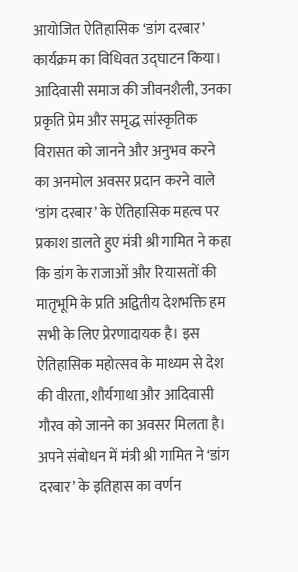आयोजित ऐतिहासिक ‘डांग दरबार’ कार्यक्रम का विधिवत उद्घाटन किया।
आदिवासी समाज की जीवनशैली, उनका प्रकृति प्रेम और समृद्ध सांस्कृतिक विरासत को जानने और अनुभव करने का अनमोल अवसर प्रदान करने वाले ‘डांग दरबार’ के ऐतिहासिक महत्व पर प्रकाश डालते हुए मंत्री श्री गामित ने कहा कि डांग के राजाओं और रियासतों की मातृभूमि के प्रति अद्वितीय देशभक्ति हम सभी के लिए प्रेरणादायक है। इस ऐतिहासिक महोत्सव के माध्यम से देश की वीरता, शौर्यगाथा और आदिवासी गौरव को जानने का अवसर मिलता है।
अपने संबोधन में मंत्री श्री गामित ने ‘डांग दरबार’ के इतिहास का वर्णन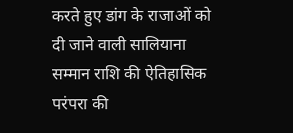करते हुए डांग के राजाओं को दी जाने वाली सालियाना सम्मान राशि की ऐतिहासिक परंपरा की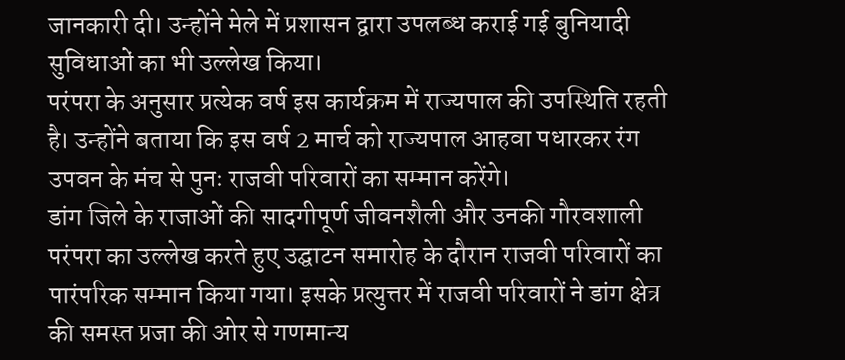जानकारी दी। उन्होंने मेले में प्रशासन द्वारा उपलब्ध कराई गई बुनियादी सुविधाओं का भी उल्लेख किया।
परंपरा के अनुसार प्रत्येक वर्ष इस कार्यक्रम में राज्यपाल की उपस्थिति रहती है। उन्होंने बताया कि इस वर्ष 2 मार्च को राज्यपाल आहवा पधारकर रंग उपवन के मंच से पुनः राजवी परिवारों का सम्मान करेंगे।
डांग जिले के राजाओं की सादगीपूर्ण जीवनशैली और उनकी गौरवशाली परंपरा का उल्लेख करते हुए उद्घाटन समारोह के दौरान राजवी परिवारों का पारंपरिक सम्मान किया गया। इसके प्रत्युत्तर में राजवी परिवारों ने डांग क्षेत्र की समस्त प्रजा की ओर से गणमान्य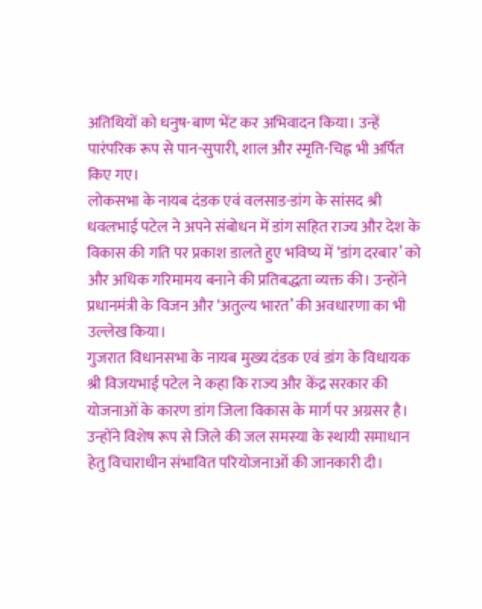अतिथियों को धनुष-बाण भेंट कर अभिवादन किया। उन्हें पारंपरिक रूप से पान-सुपारी, शाल और स्मृति-चिह्न भी अर्पित किए गए।
लोकसभा के नायब दंडक एवं वलसाड-डांग के सांसद श्री धवलभाई पटेल ने अपने संबोधन में डांग सहित राज्य और देश के विकास की गति पर प्रकाश डालते हुए भविष्य में ‘डांग दरबार’ को और अधिक गरिमामय बनाने की प्रतिबद्धता व्यक्त की। उन्होंने प्रधानमंत्री के विजन और ‘अतुल्य भारत’ की अवधारणा का भी उल्लेख किया।
गुजरात विधानसभा के नायब मुख्य दंडक एवं डांग के विधायक श्री विजयभाई पटेल ने कहा कि राज्य और केंद्र सरकार की योजनाओं के कारण डांग जिला विकास के मार्ग पर अग्रसर है। उन्होंने विशेष रूप से जिले की जल समस्या के स्थायी समाधान हेतु विचाराधीन संभावित परियोजनाओं की जानकारी दी।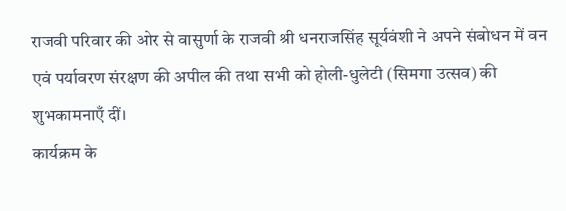राजवी परिवार की ओर से वासुर्णा के राजवी श्री धनराजसिंह सूर्यवंशी ने अपने संबोधन में वन एवं पर्यावरण संरक्षण की अपील की तथा सभी को होली-धुलेटी (सिमगा उत्सव) की शुभकामनाएँ दीं।
कार्यक्रम के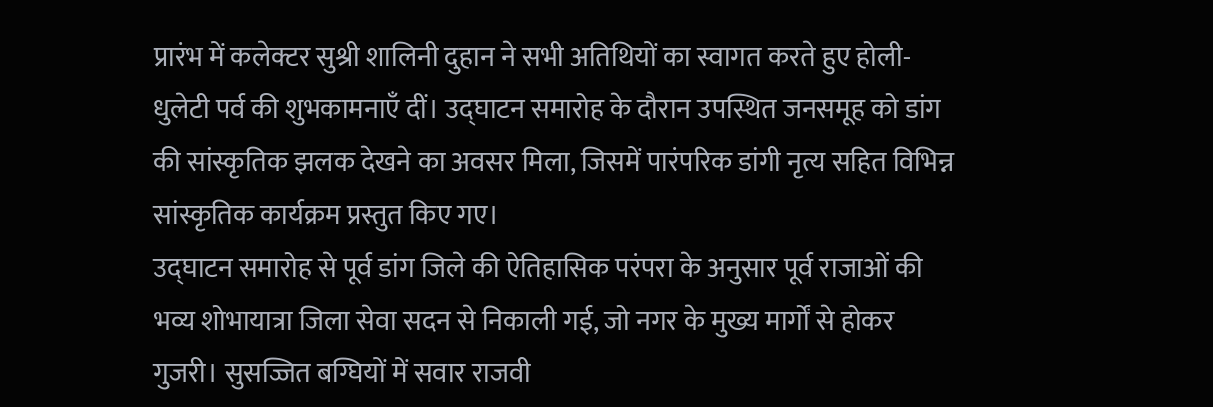प्रारंभ में कलेक्टर सुश्री शालिनी दुहान ने सभी अतिथियों का स्वागत करते हुए होली-धुलेटी पर्व की शुभकामनाएँ दीं। उद्घाटन समारोह के दौरान उपस्थित जनसमूह को डांग की सांस्कृतिक झलक देखने का अवसर मिला, जिसमें पारंपरिक डांगी नृत्य सहित विभिन्न सांस्कृतिक कार्यक्रम प्रस्तुत किए गए।
उद्घाटन समारोह से पूर्व डांग जिले की ऐतिहासिक परंपरा के अनुसार पूर्व राजाओं की भव्य शोभायात्रा जिला सेवा सदन से निकाली गई, जो नगर के मुख्य मार्गों से होकर गुजरी। सुसज्जित बग्घियों में सवार राजवी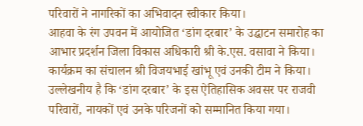परिवारों ने नागरिकों का अभिवादन स्वीकार किया।
आहवा के रंग उपवन में आयोजित ‘डांग दरबार’ के उद्घाटन समारोह का आभार प्रदर्शन जिला विकास अधिकारी श्री के.एस. वसावा ने किया। कार्यक्रम का संचालन श्री विजयभाई खांभू एवं उनकी टीम ने किया।
उल्लेखनीय है कि ‘डांग दरबार’ के इस ऐतिहासिक अवसर पर राजवी परिवारों, नायकों एवं उनके परिजनों को सम्मानित किया गया।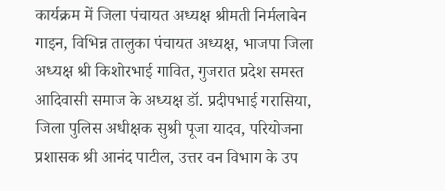कार्यक्रम में जिला पंचायत अध्यक्ष श्रीमती निर्मलाबेन गाइन, विभिन्न तालुका पंचायत अध्यक्ष, भाजपा जिला अध्यक्ष श्री किशोरभाई गावित, गुजरात प्रदेश समस्त आदिवासी समाज के अध्यक्ष डॉ. प्रदीपभाई गरासिया, जिला पुलिस अधीक्षक सुश्री पूजा यादव, परियोजना प्रशासक श्री आनंद पाटील, उत्तर वन विभाग के उप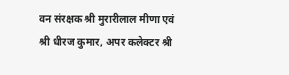वन संरक्षक श्री मुरारीलाल मीणा एवं श्री धीरज कुमार, अपर कलेक्टर श्री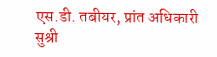एस.डी. तबीयर, प्रांत अधिकारी सुश्री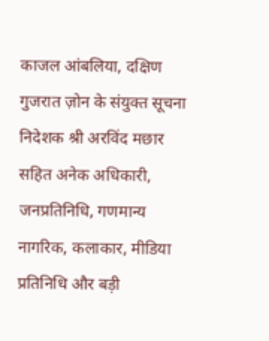काजल आंबलिया, दक्षिण गुजरात ज़ोन के संयुक्त सूचना निदेशक श्री अरविंद मछार सहित अनेक अधिकारी, जनप्रतिनिधि, गणमान्य नागरिक, कलाकार, मीडिया प्रतिनिधि और बड़ी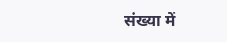संख्या में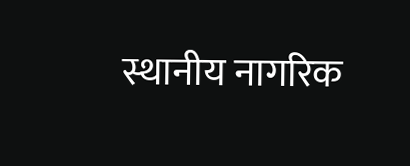स्थानीय नागरिक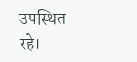उपस्थित रहे।